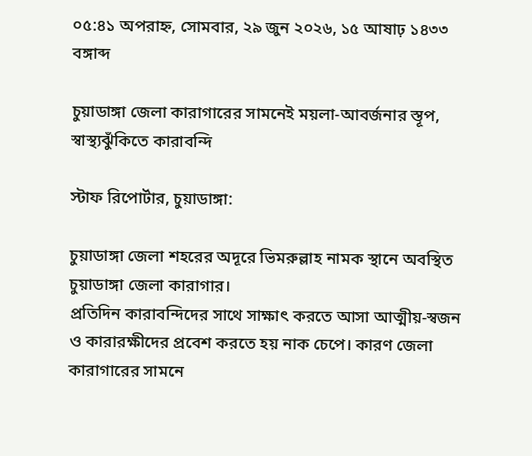০৫:৪১ অপরাহ্ন, সোমবার, ২৯ জুন ২০২৬, ১৫ আষাঢ় ১৪৩৩ বঙ্গাব্দ

চুয়াডাঙ্গা জেলা কারাগারের সামনেই ময়লা-আবর্জনার স্তূপ, স্বাস্থ্যঝুঁকিতে কারাবন্দি

স্টাফ রিপোর্টার, চুয়াডাঙ্গা:

চুয়াডাঙ্গা জেলা শহরের অদূরে ভিমরুল্লাহ নামক স্থানে অবস্থিত চুয়াডাঙ্গা জেলা কারাগার।
প্রতিদিন কারাবন্দিদের সাথে সাক্ষাৎ করতে আসা আত্মীয়-স্বজন ও কারারক্ষীদের প্রবেশ করতে হয় নাক চেপে। কারণ জেলা কারাগারের সামনে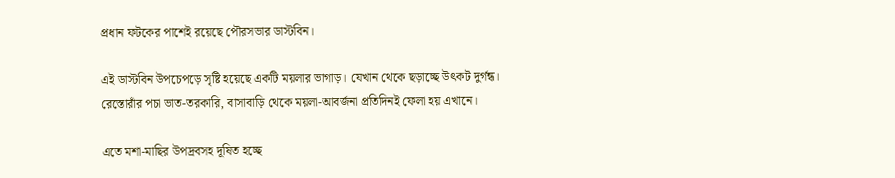প্রধান ফটকের পাশেই রয়েছে পৌরসভার ডাস্টবিন।

এই ডাস্টবিন উপচেপড়ে সৃষ্টি হয়েছে একটি ময়লার ভাগাড়। যেখান থেকে ছড়াচ্ছে উৎকট দুর্গন্ধ। রেস্তোরাঁর পচা ভাত-তরকারি, বাসাবাড়ি থেকে ময়লা-আবর্জনা প্রতিদিনই ফেলা হয় এখানে।

এতে মশা-মাছির উপদ্রবসহ দূষিত হচ্ছে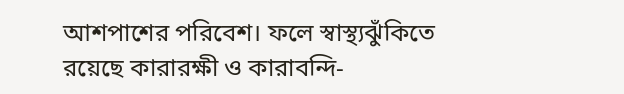আশপাশের পরিবেশ। ফলে স্বাস্থ্যঝুঁকিতে রয়েছে কারারক্ষী ও কারাবন্দি-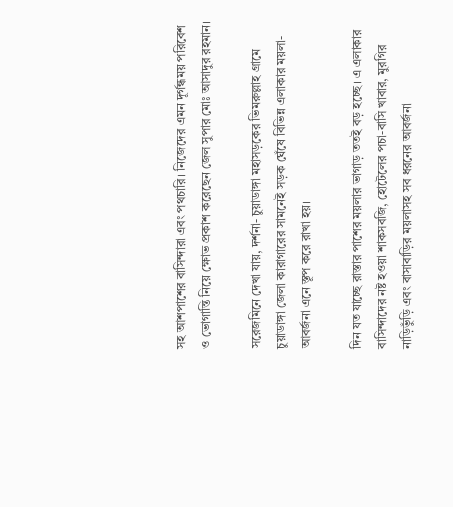সহ আশপাশের বাসিন্দারা এবং পথচারি। নিজেদের এমন দূর্গন্ধময় পরিবেশ ও ভোগান্তি নিয়ে ক্ষোভ প্রকাশ করেছেন জেল সুপার মোঃ আসাদুর রহমান।

সরেজমিনে দেখা যায়, দর্শনা- চুয়াডাঙ্গা মহাসড়কের ভিমরুল্লাহ গ্ৰামে চুয়াডাঙ্গা জেলা কারাগারের সামনেই সড়ক ঘেঁষে বিভিন্ন এলাকার ময়লা-আবর্জনা এনে স্তূপ করে রাখা হয়।

দিন যত যাচ্ছে রাস্তার পাশের ময়লার ভাগাড় ততই বড় হচ্ছে। এ এলাকার বাসিন্দাদের নষ্ট হওয়া শাকসবজি, হোটেলের পচা-বাসি খাবার, মুরগির নাড়িভুঁড়ি এবং বাসাবাড়ির ময়লাসহ সব ধরনের আবর্জনা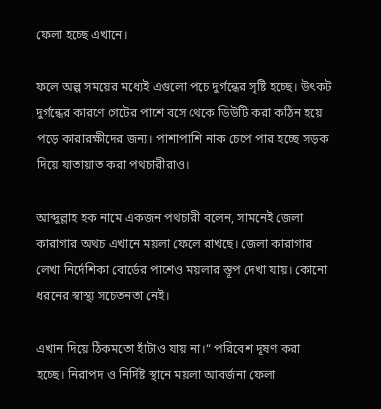ফেলা হচ্ছে এখানে।

ফলে অল্প সময়ের মধ্যেই এগুলো পচে দুর্গন্ধের সৃষ্টি হচ্ছে। উৎকট দুর্গন্ধের কারণে গেটের পাশে বসে থেকে ডিউটি করা কঠিন হয়ে পড়ে কারারক্ষীদের জন্য। পাশাপাশি নাক চেপে পার হচ্ছে সড়ক দিয়ে যাতায়াত করা পথচারীরাও।

আব্দুল্লাহ হক নামে একজন পথচারী বলেন, সামনেই জেলা কারাগার অথচ এখানে ময়লা ফেলে রাখছে। জেলা কারাগার লেখা নির্দেশিকা বোর্ডের পাশেও ময়লার স্তূপ দেখা যায়। কোনো ধরনের স্বাস্থ্য সচেতনতা নেই।

এখান দিয়ে ঠিকমতো হাঁটাও যায় না।“ পরিবেশ দূষণ করা হচ্ছে। নিরাপদ ও নির্দিষ্ট স্থানে ময়লা আবর্জনা ফেলা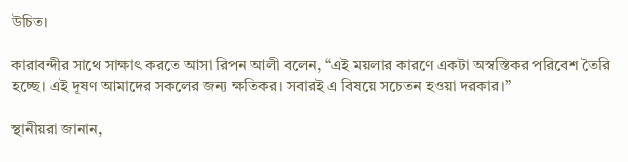উচিত।

কারাবন্দীর সাথে সাক্ষাৎ করতে আসা রিপন আলী বলেন, “এই ময়লার কারণে একটা অস্বস্তিকর পরিবেশ তৈরি হচ্ছে। এই দূষণ আমাদের সকলের জন্য ক্ষতিকর। সবারই এ বিষয়ে সচেতন হওয়া দরকার।”

স্থানীয়রা জানান,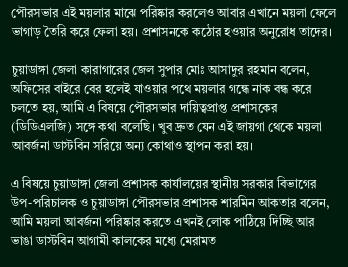পৌরসভার এই ময়লার মাঝে পরিষ্কার করলেও আবার এখানে ময়লা ফেলে ভাগাড় তৈরি করে ফেলা হয়। প্রশাসনকে কঠোর হওয়ার অনুরোধ তাদের।

চুয়াডাঙ্গা জেলা কারাগারের জেল সুপার মোঃ আসাদুর রহমান বলেন, অফিসের বাইরে বের হলেই যাওয়ার পথে ময়লার গন্ধে নাক বন্ধ করে চলতে হয়, আমি এ বিষয়ে পৌরসভার দায়িত্বপ্রাপ্ত প্রশাসকের (ডিডিএলজি) সঙ্গে কথা বলেছি। খুব দ্রুত যেন এই জায়গা থেকে ময়লা আবর্জনা ডাস্টবিন সরিয়ে অন্য কোথাও স্থাপন করা হয়।

এ বিষয়ে চুয়াডাঙ্গা জেলা প্রশাসক কার্যালয়ের স্থানীয় সরকার বিভাগের উপ-পরিচালক ও চুয়াডাঙ্গা পৌরসভার প্রশাসক শারমিন আকতার বলেন, আমি ময়লা আবর্জনা পরিষ্কার করতে এখনই লোক পাঠিয়ে দিচ্ছি আর ভাঙা ডাস্টবিন আগামী কালকের মধ্যে মেরামত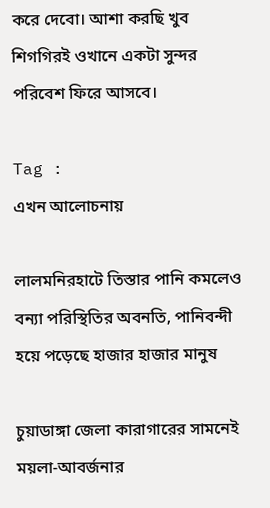করে দেবো। আশা করছি খুব শিগগিরই ওখানে একটা সুন্দর পরিবেশ ফিরে আসবে।

Tag :
এখন আলোচনায়

লালমনিরহাটে তিস্তার পানি কমলেও বন্যা পরিস্থিতির অবনতি, পানিবন্দী হয়ে পড়েছে হাজার হাজার মানুষ

চুয়াডাঙ্গা জেলা কারাগারের সামনেই ময়লা-আবর্জনার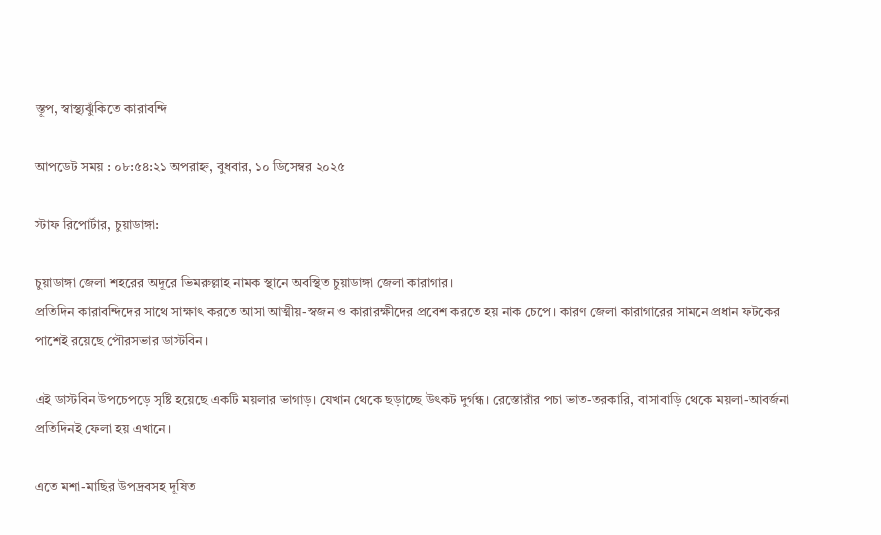স্তূপ, স্বাস্থ্যঝুঁকিতে কারাবন্দি

আপডেট সময় : ০৮:৫৪:২১ অপরাহ্ন, বুধবার, ১০ ডিসেম্বর ২০২৫

স্টাফ রিপোর্টার, চুয়াডাঙ্গা:

চুয়াডাঙ্গা জেলা শহরের অদূরে ভিমরুল্লাহ নামক স্থানে অবস্থিত চুয়াডাঙ্গা জেলা কারাগার।
প্রতিদিন কারাবন্দিদের সাথে সাক্ষাৎ করতে আসা আত্মীয়-স্বজন ও কারারক্ষীদের প্রবেশ করতে হয় নাক চেপে। কারণ জেলা কারাগারের সামনে প্রধান ফটকের পাশেই রয়েছে পৌরসভার ডাস্টবিন।

এই ডাস্টবিন উপচেপড়ে সৃষ্টি হয়েছে একটি ময়লার ভাগাড়। যেখান থেকে ছড়াচ্ছে উৎকট দুর্গন্ধ। রেস্তোরাঁর পচা ভাত-তরকারি, বাসাবাড়ি থেকে ময়লা-আবর্জনা প্রতিদিনই ফেলা হয় এখানে।

এতে মশা-মাছির উপদ্রবসহ দূষিত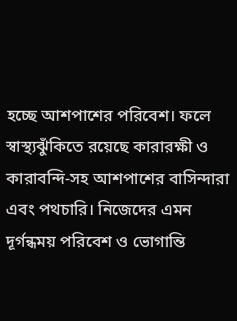হচ্ছে আশপাশের পরিবেশ। ফলে স্বাস্থ্যঝুঁকিতে রয়েছে কারারক্ষী ও কারাবন্দি-সহ আশপাশের বাসিন্দারা এবং পথচারি। নিজেদের এমন দূর্গন্ধময় পরিবেশ ও ভোগান্তি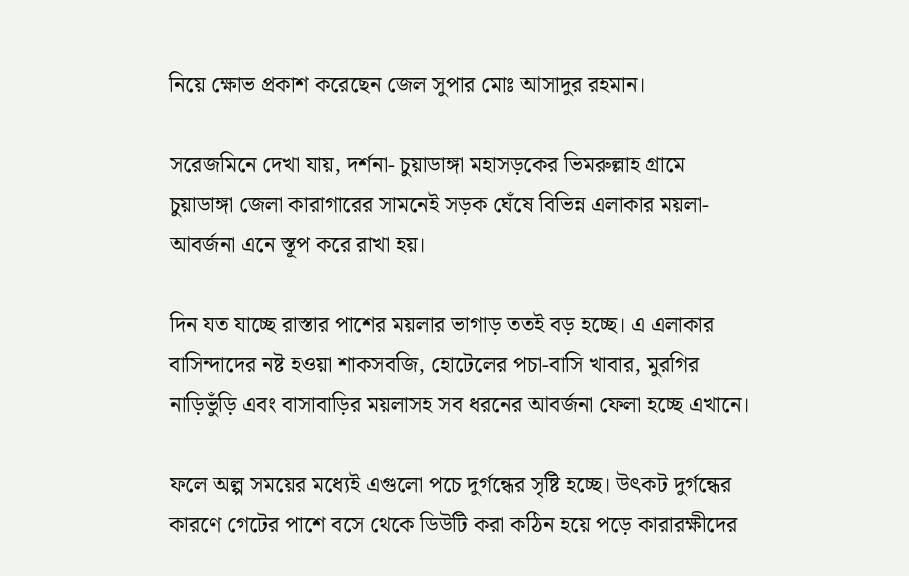নিয়ে ক্ষোভ প্রকাশ করেছেন জেল সুপার মোঃ আসাদুর রহমান।

সরেজমিনে দেখা যায়, দর্শনা- চুয়াডাঙ্গা মহাসড়কের ভিমরুল্লাহ গ্ৰামে চুয়াডাঙ্গা জেলা কারাগারের সামনেই সড়ক ঘেঁষে বিভিন্ন এলাকার ময়লা-আবর্জনা এনে স্তূপ করে রাখা হয়।

দিন যত যাচ্ছে রাস্তার পাশের ময়লার ভাগাড় ততই বড় হচ্ছে। এ এলাকার বাসিন্দাদের নষ্ট হওয়া শাকসবজি, হোটেলের পচা-বাসি খাবার, মুরগির নাড়িভুঁড়ি এবং বাসাবাড়ির ময়লাসহ সব ধরনের আবর্জনা ফেলা হচ্ছে এখানে।

ফলে অল্প সময়ের মধ্যেই এগুলো পচে দুর্গন্ধের সৃষ্টি হচ্ছে। উৎকট দুর্গন্ধের কারণে গেটের পাশে বসে থেকে ডিউটি করা কঠিন হয়ে পড়ে কারারক্ষীদের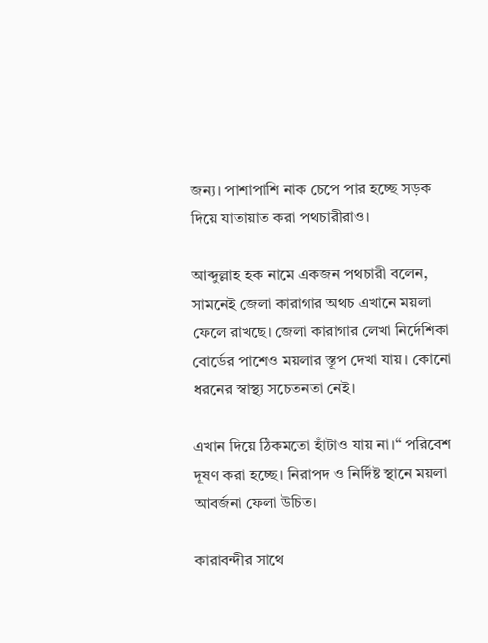জন্য। পাশাপাশি নাক চেপে পার হচ্ছে সড়ক দিয়ে যাতায়াত করা পথচারীরাও।

আব্দুল্লাহ হক নামে একজন পথচারী বলেন, সামনেই জেলা কারাগার অথচ এখানে ময়লা ফেলে রাখছে। জেলা কারাগার লেখা নির্দেশিকা বোর্ডের পাশেও ময়লার স্তূপ দেখা যায়। কোনো ধরনের স্বাস্থ্য সচেতনতা নেই।

এখান দিয়ে ঠিকমতো হাঁটাও যায় না।“ পরিবেশ দূষণ করা হচ্ছে। নিরাপদ ও নির্দিষ্ট স্থানে ময়লা আবর্জনা ফেলা উচিত।

কারাবন্দীর সাথে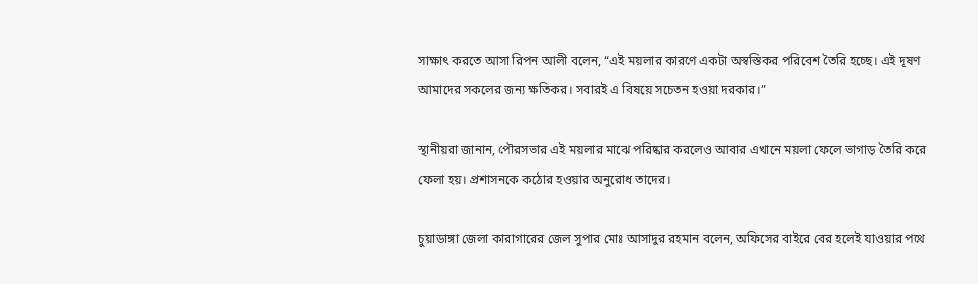সাক্ষাৎ করতে আসা রিপন আলী বলেন, “এই ময়লার কারণে একটা অস্বস্তিকর পরিবেশ তৈরি হচ্ছে। এই দূষণ আমাদের সকলের জন্য ক্ষতিকর। সবারই এ বিষয়ে সচেতন হওয়া দরকার।”

স্থানীয়রা জানান, পৌরসভার এই ময়লার মাঝে পরিষ্কার করলেও আবার এখানে ময়লা ফেলে ভাগাড় তৈরি করে ফেলা হয়। প্রশাসনকে কঠোর হওয়ার অনুরোধ তাদের।

চুয়াডাঙ্গা জেলা কারাগারের জেল সুপার মোঃ আসাদুর রহমান বলেন, অফিসের বাইরে বের হলেই যাওয়ার পথে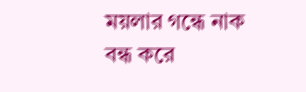ময়লার গন্ধে নাক বন্ধ করে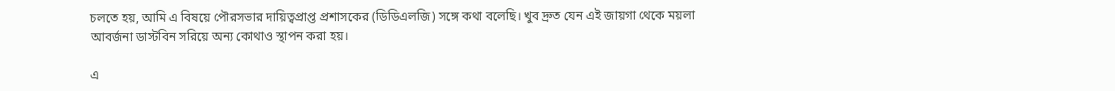চলতে হয়, আমি এ বিষয়ে পৌরসভার দায়িত্বপ্রাপ্ত প্রশাসকের (ডিডিএলজি) সঙ্গে কথা বলেছি। খুব দ্রুত যেন এই জায়গা থেকে ময়লা আবর্জনা ডাস্টবিন সরিয়ে অন্য কোথাও স্থাপন করা হয়।

এ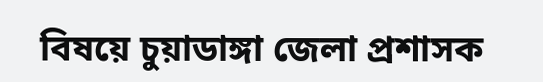বিষয়ে চুয়াডাঙ্গা জেলা প্রশাসক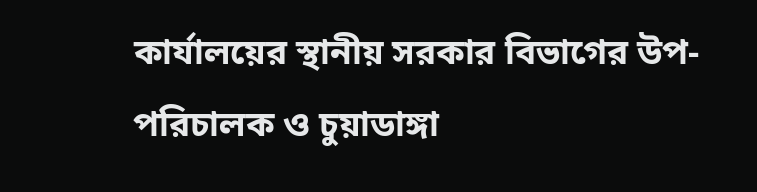কার্যালয়ের স্থানীয় সরকার বিভাগের উপ-পরিচালক ও চুয়াডাঙ্গা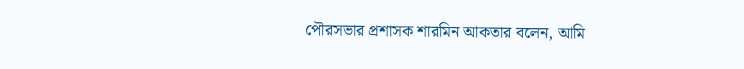পৌরসভার প্রশাসক শারমিন আকতার বলেন, আমি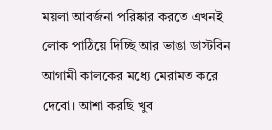ময়লা আবর্জনা পরিষ্কার করতে এখনই লোক পাঠিয়ে দিচ্ছি আর ভাঙা ডাস্টবিন আগামী কালকের মধ্যে মেরামত করে দেবো। আশা করছি খুব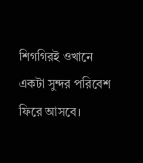শিগগিরই ওখানে একটা সুন্দর পরিবেশ ফিরে আসবে।